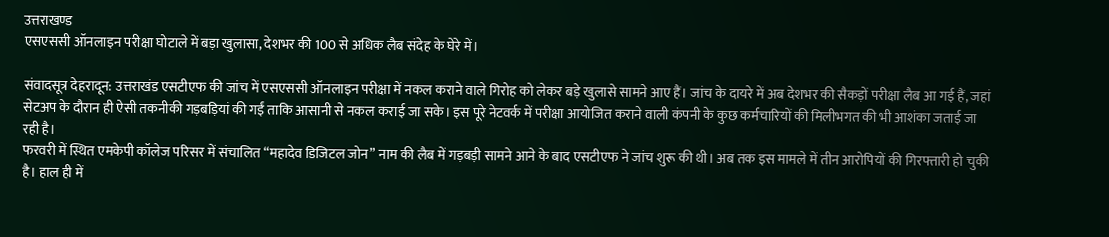उत्तराखण्ड
एसएससी ऑनलाइन परीक्षा घोटाले में बड़ा खुलासा, देशभर की 100 से अधिक लैब संदेह के घेरे में।

संवादसूत्र देहरादून: उत्तराखंड एसटीएफ की जांच में एसएससी ऑनलाइन परीक्षा में नकल कराने वाले गिरोह को लेकर बड़े खुलासे सामने आए हैं। जांच के दायरे में अब देशभर की सैकड़ों परीक्षा लैब आ गई हैं, जहां सेटअप के दौरान ही ऐसी तकनीकी गड़बड़ियां की गईं ताकि आसानी से नकल कराई जा सके। इस पूरे नेटवर्क में परीक्षा आयोजित कराने वाली कंपनी के कुछ कर्मचारियों की मिलीभगत की भी आशंका जताई जा रही है।
फरवरी में स्थित एमकेपी कॉलेज परिसर में संचालित “महादेव डिजिटल जोन” नाम की लैब में गड़बड़ी सामने आने के बाद एसटीएफ ने जांच शुरू की थी। अब तक इस मामले में तीन आरोपियों की गिरफ्तारी हो चुकी है। हाल ही में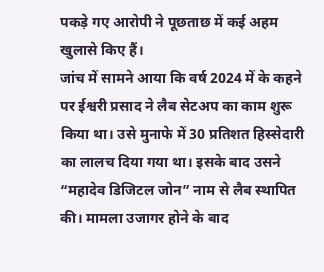पकड़े गए आरोपी ने पूछताछ में कई अहम खुलासे किए हैं।
जांच में सामने आया कि वर्ष 2024 में के कहने पर ईश्वरी प्रसाद ने लैब सेटअप का काम शुरू किया था। उसे मुनाफे में 30 प्रतिशत हिस्सेदारी का लालच दिया गया था। इसके बाद उसने “महादेव डिजिटल जोन” नाम से लैब स्थापित की। मामला उजागर होने के बाद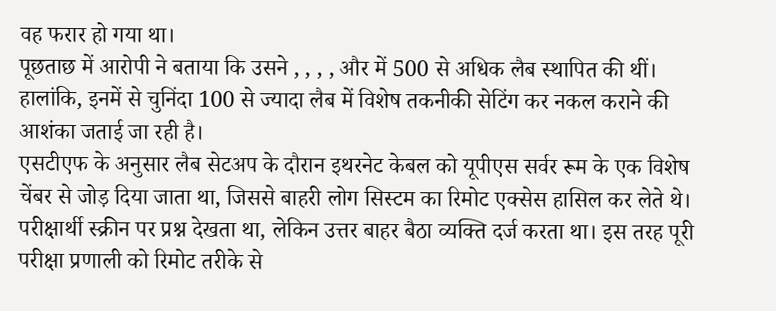वह फरार हो गया था।
पूछताछ में आरोपी ने बताया कि उसने , , , , और में 500 से अधिक लैब स्थापित की थीं। हालांकि, इनमें से चुनिंदा 100 से ज्यादा लैब में विशेष तकनीकी सेटिंग कर नकल कराने की आशंका जताई जा रही है।
एसटीएफ के अनुसार लैब सेटअप के दौरान इथरनेट केबल को यूपीएस सर्वर रूम के एक विशेष चेंबर से जोड़ दिया जाता था, जिससे बाहरी लोग सिस्टम का रिमोट एक्सेस हासिल कर लेते थे। परीक्षार्थी स्क्रीन पर प्रश्न देखता था, लेकिन उत्तर बाहर बैठा व्यक्ति दर्ज करता था। इस तरह पूरी परीक्षा प्रणाली को रिमोट तरीके से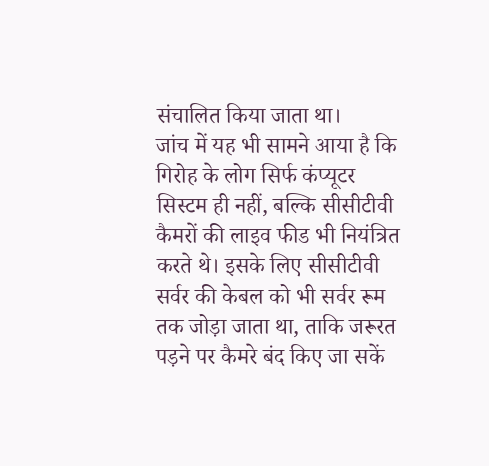संचालित किया जाता था।
जांच में यह भी सामने आया है कि गिरोह के लोग सिर्फ कंप्यूटर सिस्टम ही नहीं, बल्कि सीसीटीवी कैमरों की लाइव फीड भी नियंत्रित करते थे। इसके लिए सीसीटीवी सर्वर की केबल को भी सर्वर रूम तक जोड़ा जाता था, ताकि जरूरत पड़ने पर कैमरे बंद किए जा सकें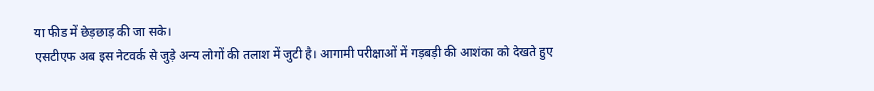या फीड में छेड़छाड़ की जा सके।
एसटीएफ अब इस नेटवर्क से जुड़े अन्य लोगों की तलाश में जुटी है। आगामी परीक्षाओं में गड़बड़ी की आशंका को देखते हुए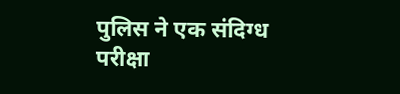पुलिस ने एक संदिग्ध परीक्षा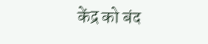केंद्र को बंद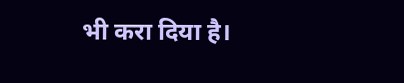भी करा दिया है।